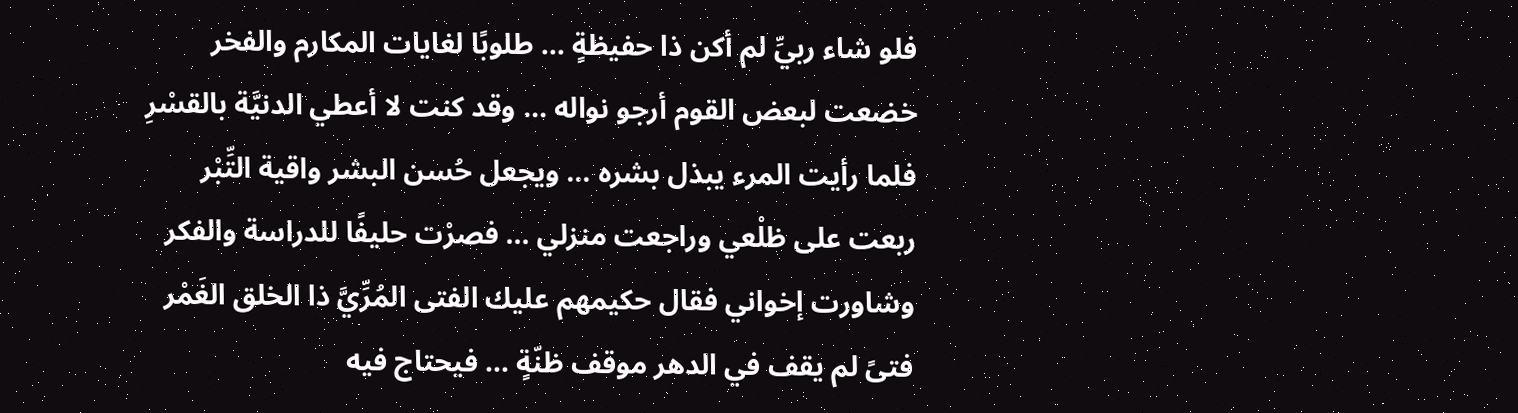فلو شاء ربيِّ لم أكن ذا حفيظةٍ ... طلوبًا لغايات المكارم والفخر
خضعت لبعض القوم أرجو نواله ... وقد كنت لا أعطي الدنيَّة بالقسْرِ
فلما رأيت المرء يبذل بشره ... ويجعل حُسن البشر واقية التِّبْر
ربعت على ظلْعي وراجعت منزلي ... فصرْت حليفًا للدراسة والفكر
وشاورت إخواني فقال حكيمهم عليك الفتى المُرِّيَّ ذا الخلق الغَمْر
فتىً لم يقف في الدهر موقف ظنّةٍ ... فيحتاج فيه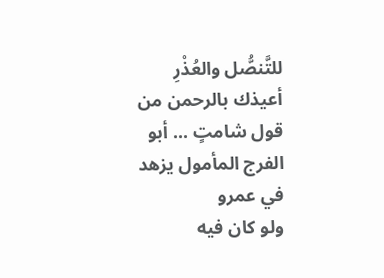للتَّنصُّل والعُذْرِ
أعيذك بالرحمن من قول شامتٍ ... أبو الفرج المأمول يزهد في عمرو
ولو كان فيه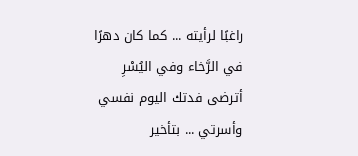راغبًا لرأيته ... كما كان دهرًا في الرَّخاء وفي اليُسْرِ
أترضى فدتك اليوم نفسي وأسرتي ... بتأخير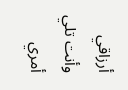أرزاقي وأنت تلي أمري